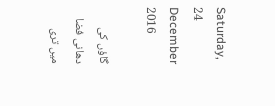Saturday, 24 December 2016

گاؤں کی دھانی فضا میں تری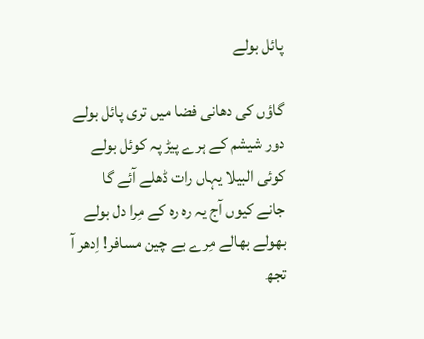پائل بولے

گاؤں کی دھانی فضا میں تری پائل بولے
دور شیشم کے ہرے پیڑ پہ کوئل بولے
کوئی البیلا یہاں رات ڈھلے آئے گا
جانے کیوں آج یہ رہ رہ کے مِرا دل بولے
بھولے بھالے مِرے بے چین مسافر! اِدھر آ
تجھ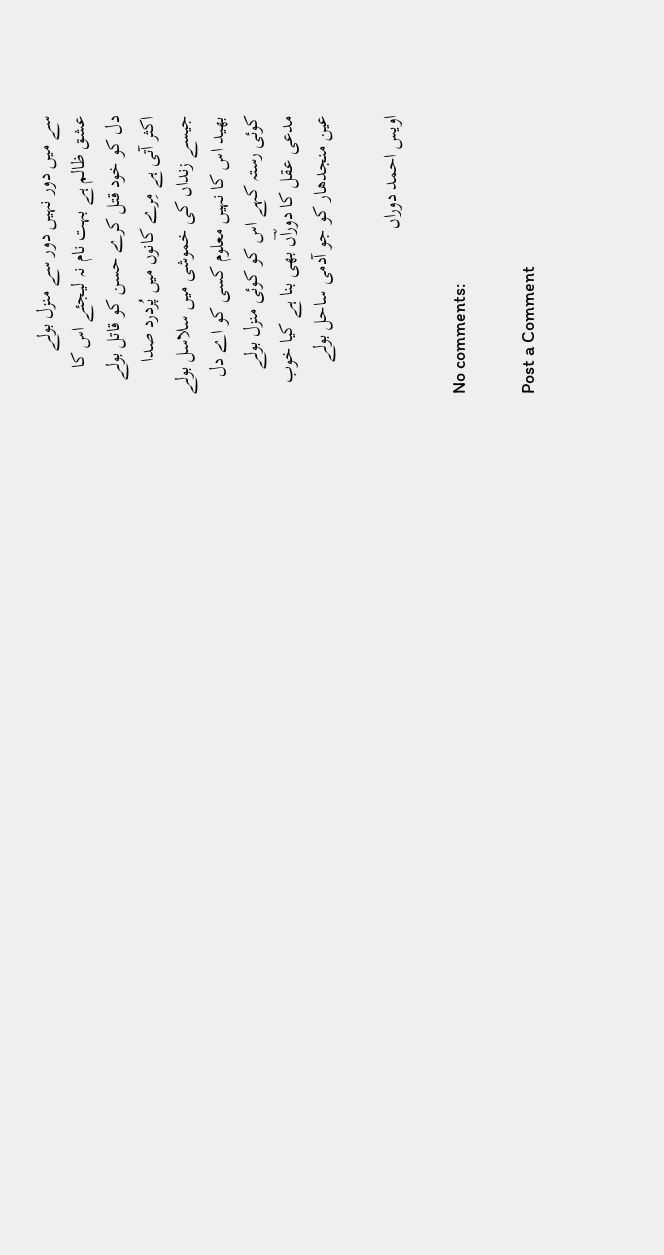سے میں دور نہیں دور سے منزل بولے
عشق ظالم ہے بہت نام نہ لیجئے اس کا
دل کو خود قتل کرے حسن کو قاتل بولے
اکثر آتی ہے مِرے کانوں میں پُردرد صدا
جیسے زنداں کی خموشی میں سلاسل بولے
بھید اس کا نہیں معلوم کسی کو اے دل
کوئی رستہ کہے اس کو کوئی منزل بولے
مدعی عقل کا دوراؔں بھی بنا ہے کیا خوب
عین منجدھار کو جو آدمی ساحل بولے

اویس احمد دوراں

No comments:

Post a Comment